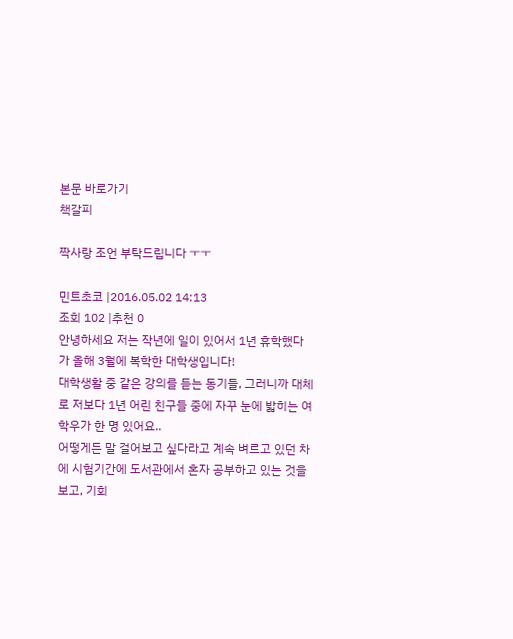본문 바로가기
책갈피

짝사랑 조언 부탁드립니다 ㅜㅜ

민트초코 |2016.05.02 14:13
조회 102 |추천 0
안녕하세요 저는 작년에 일이 있어서 1년 휴학했다가 올해 3월에 복학한 대학생입니다!
대학생활 중 같은 강의를 듣는 동기들, 그러니까 대체로 저보다 1년 어린 친구들 중에 자꾸 눈에 밟히는 여학우가 한 명 있어요..
어떻게든 말 걸어보고 싶다라고 계속 벼르고 있던 차에 시험기간에 도서관에서 혼자 공부하고 있는 것을 보고, 기회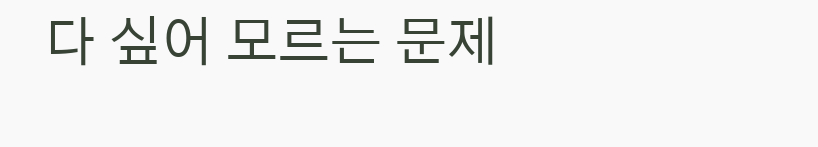다 싶어 모르는 문제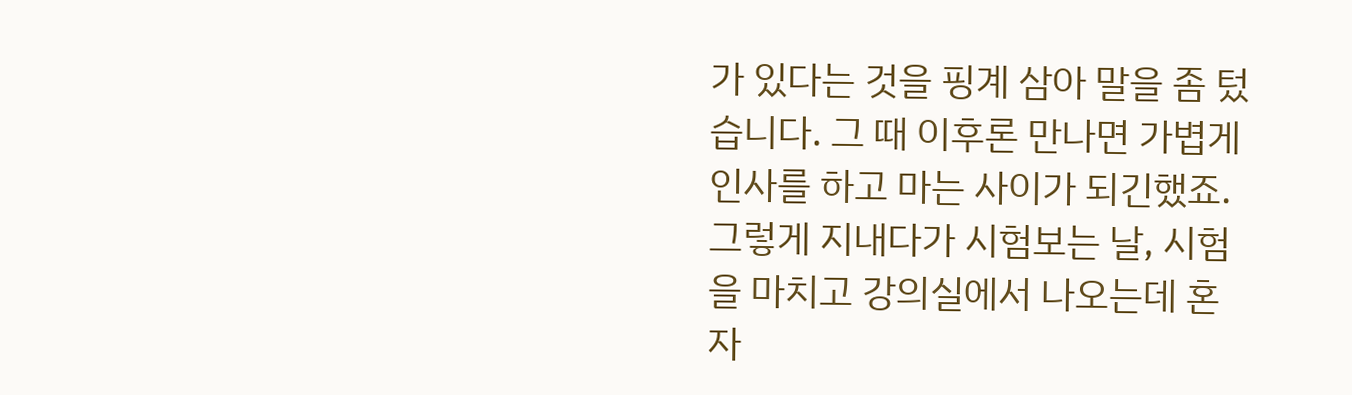가 있다는 것을 핑계 삼아 말을 좀 텄습니다. 그 때 이후론 만나면 가볍게 인사를 하고 마는 사이가 되긴했죠.
그렇게 지내다가 시험보는 날, 시험을 마치고 강의실에서 나오는데 혼자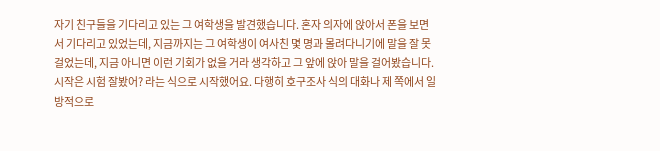자기 친구들을 기다리고 있는 그 여학생을 발견했습니다. 혼자 의자에 앉아서 폰을 보면서 기다리고 있었는데, 지금까지는 그 여학생이 여사친 몇 명과 몰려다니기에 말을 잘 못 걸었는데, 지금 아니면 이런 기회가 없을 거라 생각하고 그 앞에 앉아 말을 걸어봤습니다. 시작은 시험 잘봤어? 라는 식으로 시작했어요. 다행히 호구조사 식의 대화나 제 쪽에서 일방적으로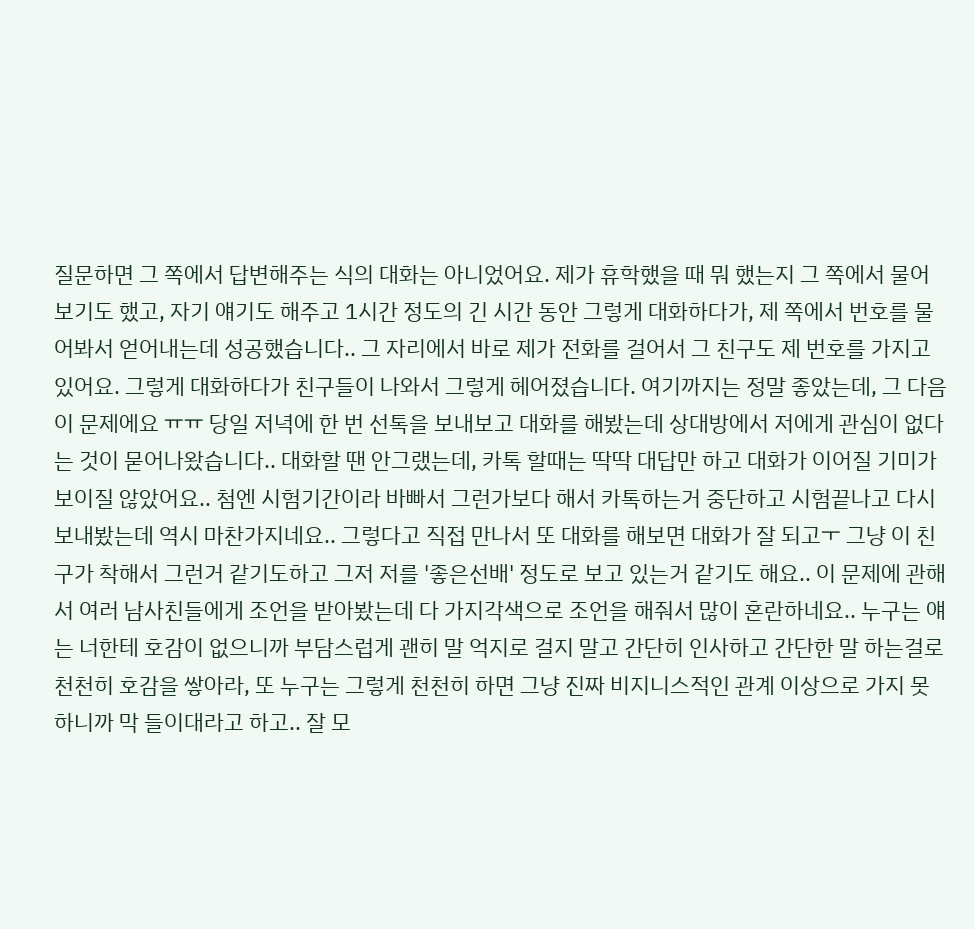질문하면 그 쪽에서 답변해주는 식의 대화는 아니었어요. 제가 휴학했을 때 뭐 했는지 그 쪽에서 물어보기도 했고, 자기 얘기도 해주고 1시간 정도의 긴 시간 동안 그렇게 대화하다가, 제 쪽에서 번호를 물어봐서 얻어내는데 성공했습니다.. 그 자리에서 바로 제가 전화를 걸어서 그 친구도 제 번호를 가지고 있어요. 그렇게 대화하다가 친구들이 나와서 그렇게 헤어졌습니다. 여기까지는 정말 좋았는데, 그 다음이 문제에요 ㅠㅠ 당일 저녁에 한 번 선톡을 보내보고 대화를 해봤는데 상대방에서 저에게 관심이 없다는 것이 묻어나왔습니다.. 대화할 땐 안그랬는데, 카톡 할때는 딱딱 대답만 하고 대화가 이어질 기미가 보이질 않았어요.. 첨엔 시험기간이라 바빠서 그런가보다 해서 카톡하는거 중단하고 시험끝나고 다시 보내봤는데 역시 마찬가지네요.. 그렇다고 직접 만나서 또 대화를 해보면 대화가 잘 되고ㅜ 그냥 이 친구가 착해서 그런거 같기도하고 그저 저를 '좋은선배' 정도로 보고 있는거 같기도 해요.. 이 문제에 관해서 여러 남사친들에게 조언을 받아봤는데 다 가지각색으로 조언을 해줘서 많이 혼란하네요.. 누구는 얘는 너한테 호감이 없으니까 부담스럽게 괜히 말 억지로 걸지 말고 간단히 인사하고 간단한 말 하는걸로 천천히 호감을 쌓아라, 또 누구는 그렇게 천천히 하면 그냥 진짜 비지니스적인 관계 이상으로 가지 못하니까 막 들이대라고 하고.. 잘 모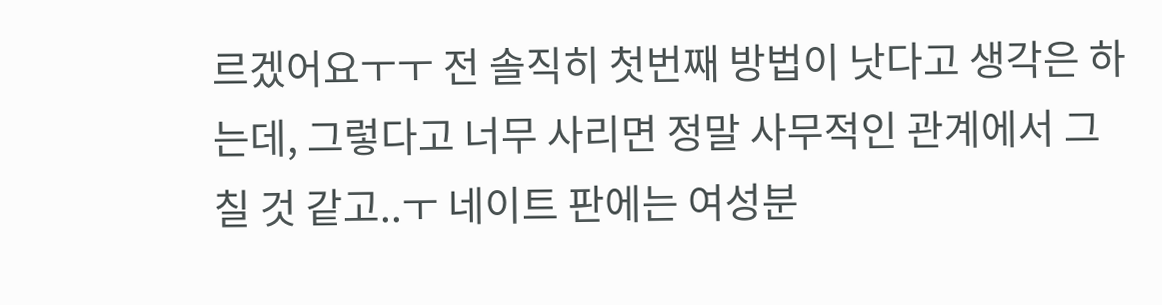르겠어요ㅜㅜ 전 솔직히 첫번째 방법이 낫다고 생각은 하는데, 그렇다고 너무 사리면 정말 사무적인 관계에서 그칠 것 같고..ㅜ 네이트 판에는 여성분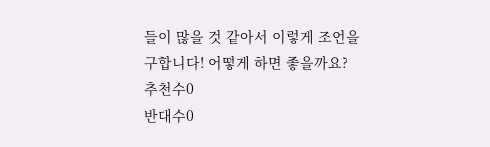들이 많을 것 같아서 이렇게 조언을 구합니다! 어떻게 하면 좋을까요?
추천수0
반대수0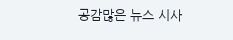공감많은 뉴스 시사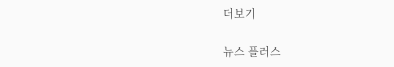더보기

뉴스 플러스